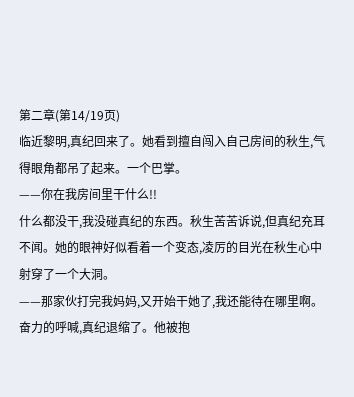第二章(第14/19页)
临近黎明,真纪回来了。她看到擅自闯入自己房间的秋生,气得眼角都吊了起来。一个巴掌。
——你在我房间里干什么!!
什么都没干,我没碰真纪的东西。秋生苦苦诉说,但真纪充耳不闻。她的眼神好似看着一个变态,凌厉的目光在秋生心中射穿了一个大洞。
——那家伙打完我妈妈,又开始干她了,我还能待在哪里啊。
奋力的呼喊,真纪退缩了。他被抱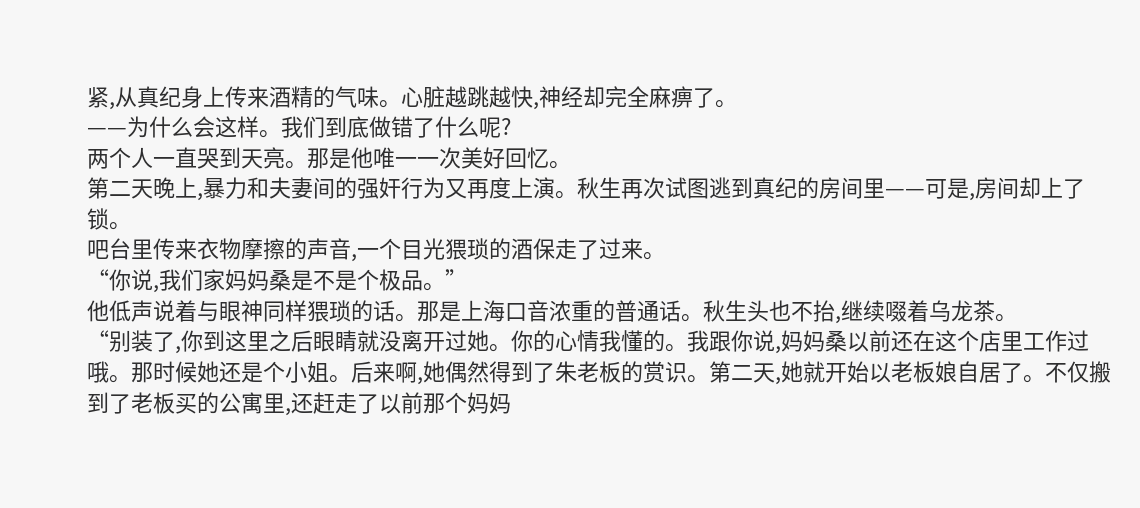紧,从真纪身上传来酒精的气味。心脏越跳越快,神经却完全麻痹了。
——为什么会这样。我们到底做错了什么呢?
两个人一直哭到天亮。那是他唯一一次美好回忆。
第二天晚上,暴力和夫妻间的强奸行为又再度上演。秋生再次试图逃到真纪的房间里——可是,房间却上了锁。
吧台里传来衣物摩擦的声音,一个目光猥琐的酒保走了过来。
“你说,我们家妈妈桑是不是个极品。”
他低声说着与眼神同样猥琐的话。那是上海口音浓重的普通话。秋生头也不抬,继续啜着乌龙茶。
“别装了,你到这里之后眼睛就没离开过她。你的心情我懂的。我跟你说,妈妈桑以前还在这个店里工作过哦。那时候她还是个小姐。后来啊,她偶然得到了朱老板的赏识。第二天,她就开始以老板娘自居了。不仅搬到了老板买的公寓里,还赶走了以前那个妈妈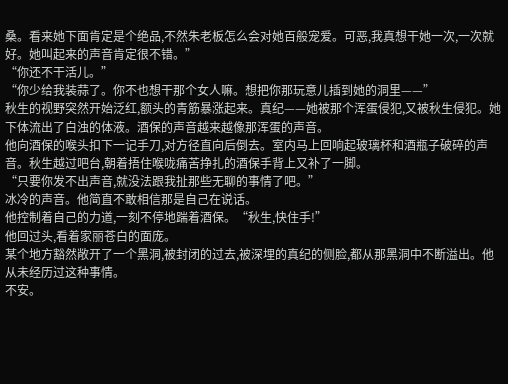桑。看来她下面肯定是个绝品,不然朱老板怎么会对她百般宠爱。可恶,我真想干她一次,一次就好。她叫起来的声音肯定很不错。”
“你还不干活儿。”
“你少给我装蒜了。你不也想干那个女人嘛。想把你那玩意儿插到她的洞里——”
秋生的视野突然开始泛红,额头的青筋暴涨起来。真纪——她被那个浑蛋侵犯,又被秋生侵犯。她下体流出了白浊的体液。酒保的声音越来越像那浑蛋的声音。
他向酒保的喉头扣下一记手刀,对方径直向后倒去。室内马上回响起玻璃杯和酒瓶子破碎的声音。秋生越过吧台,朝着捂住喉咙痛苦挣扎的酒保手背上又补了一脚。
“只要你发不出声音,就没法跟我扯那些无聊的事情了吧。”
冰冷的声音。他简直不敢相信那是自己在说话。
他控制着自己的力道,一刻不停地踹着酒保。“秋生,快住手!”
他回过头,看着家丽苍白的面庞。
某个地方豁然敞开了一个黑洞,被封闭的过去,被深埋的真纪的侧脸,都从那黑洞中不断溢出。他从未经历过这种事情。
不安。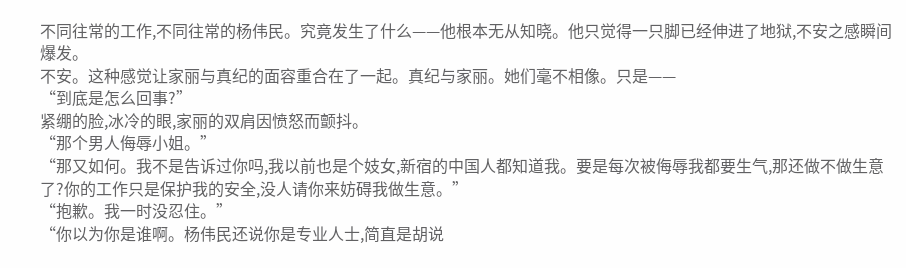不同往常的工作,不同往常的杨伟民。究竟发生了什么——他根本无从知晓。他只觉得一只脚已经伸进了地狱,不安之感瞬间爆发。
不安。这种感觉让家丽与真纪的面容重合在了一起。真纪与家丽。她们毫不相像。只是——
“到底是怎么回事?”
紧绷的脸,冰冷的眼,家丽的双肩因愤怒而颤抖。
“那个男人侮辱小姐。”
“那又如何。我不是告诉过你吗,我以前也是个妓女,新宿的中国人都知道我。要是每次被侮辱我都要生气,那还做不做生意了?你的工作只是保护我的安全,没人请你来妨碍我做生意。”
“抱歉。我一时没忍住。”
“你以为你是谁啊。杨伟民还说你是专业人士,简直是胡说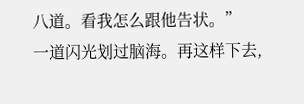八道。看我怎么跟他告状。”
一道闪光划过脑海。再这样下去,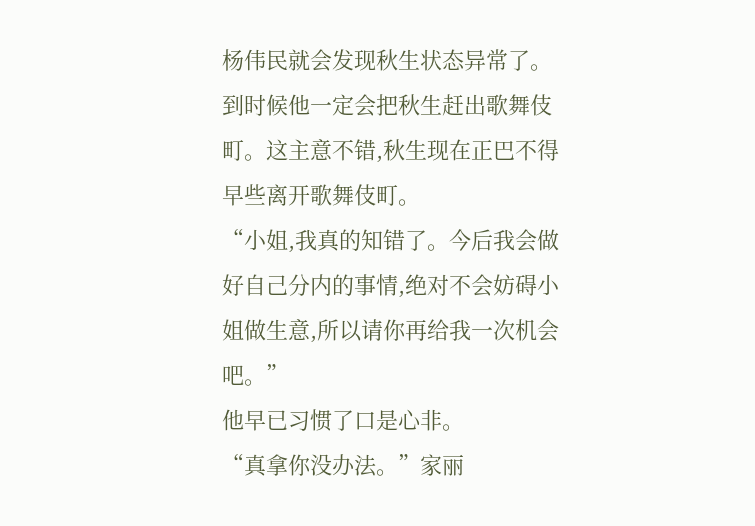杨伟民就会发现秋生状态异常了。到时候他一定会把秋生赶出歌舞伎町。这主意不错,秋生现在正巴不得早些离开歌舞伎町。
“小姐,我真的知错了。今后我会做好自己分内的事情,绝对不会妨碍小姐做生意,所以请你再给我一次机会吧。”
他早已习惯了口是心非。
“真拿你没办法。”家丽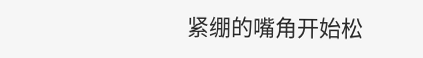紧绷的嘴角开始松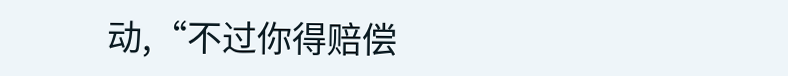动,“不过你得赔偿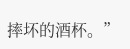摔坏的酒杯。”